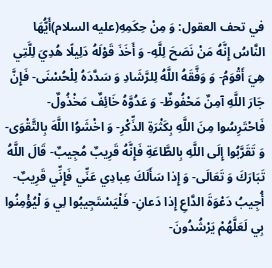في تحف العقول: وَ مِنْ حِكَمِهِ(عليه السلام)أَيُّهَا النَّاسُ إِنَّهُ مَنْ نَصَحَ لِلَّهِ- وَ أَخَذَ قَوْلَهُ دَلِيلًا هُدِيَ لِلَّتِي هِيَ أَقْوَمُ- وَ وَفَّقَهُ اللَّهُ لِلرَّشَادِ وَ سَدَّدَهُ لِلْحُسْنَى- فَإِنَّ جَارَ اللَّهِ آمِنٌ مَحْفُوظٌ- وَ عَدُوَّهُ خَائِفٌ مَخْذُولٌ- فَاحْتَرِسُوا مِنَ اللَّهِ بِكَثْرَةِ الذِّكْرِ- وَ اخْشَوُا اللَّهَ بِالتَّقْوَى- وَ تَقَرَّبُوا إِلَى اللَّهِ بِالطَّاعَةِ فَإِنَّهُ قَرِيبٌ مُجِيبٌ- قَالَ اللَّهُ تَبَارَكَ وَ تَعَالَى- وَ إِذا سَأَلَكَ عِبادِي عَنِّي فَإِنِّي قَرِيبٌ- أُجِيبُ دَعْوَةَ الدَّاعِ إِذا دَعانِ- فَلْيَسْتَجِيبُوا لِي وَ لْيُؤْمِنُوا بِي لَعَلَّهُمْ يَرْشُدُونَ-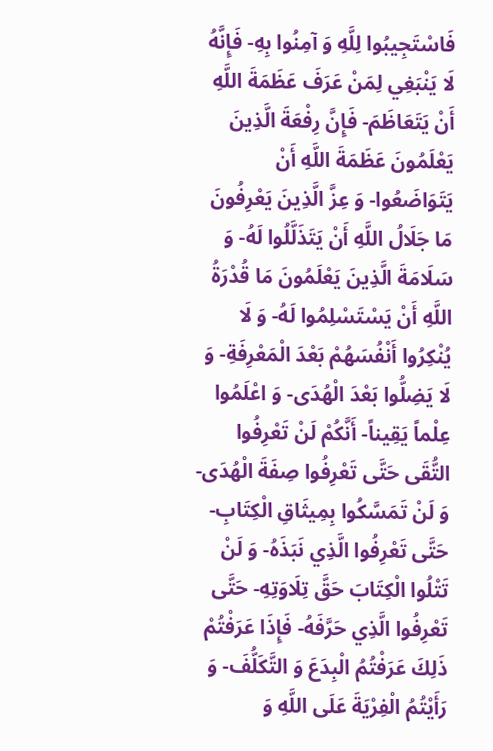فَاسْتَجِيبُوا لِلَّهِ وَ آمِنُوا بِهِ- فَإِنَّهُ لَا يَنْبَغِي لِمَنْ عَرَفَ عَظَمَةَ اللَّهِ أَنْ يَتَعَاظَمَ- فَإِنَّ رِفْعَةَ الَّذِينَ يَعْلَمُونَ عَظَمَةَ اللَّهِ أَنْ يَتَوَاضَعُوا- وَ عِزَّ الَّذِينَ يَعْرِفُونَ مَا جَلَالُ اللَّهِ أَنْ يَتَذَلَّلُوا لَهُ- وَ سَلَامَةَ الَّذِينَ يَعْلَمُونَ مَا قُدْرَةُ اللَّهِ أَنْ يَسْتَسْلِمُوا لَهُ- وَ لَا يُنْكِرُوا أَنْفُسَهُمْ بَعْدَ الْمَعْرِفَةِ- وَ لَا يَضِلُّوا بَعْدَ الْهُدَى- وَ اعْلَمُوا عِلْماً يَقِيناً- أَنَّكُمْ لَنْ تَعْرِفُوا التُّقَى حَتَّى تَعْرِفُوا صِفَةَ الْهُدَى- وَ لَنْ تَمَسَّكُوا بِمِيثَاقِ الْكِتَابِ- حَتَّى تَعْرِفُوا الَّذِي نَبَذَهُ- وَ لَنْ تَتْلُوا الْكِتَابَ حَقَّ تِلَاوَتِهِ- حَتَّى تَعْرِفُوا الَّذِي حَرَّفَهُ- فَإِذَا عَرَفْتُمْ ذَلِكَ عَرَفْتُمُ الْبِدَعَ وَ التَّكَلُّفَ- وَ رَأَيْتُمُ الْفِرْيَةَ عَلَى اللَّهِ وَ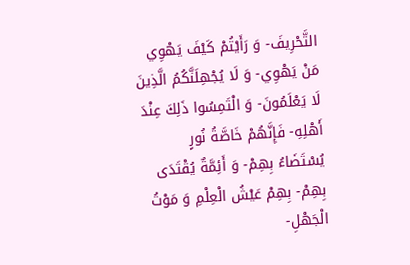التَّحْرِيفَ- وَ رَأَيْتُمْ كَيْفَ يَهْوِي مَنْ يَهْوِي- وَ لَا يُجْهِلَنَّكُمُ الَّذِينَ لَا يَعْلَمُونَ- وَ الْتَمِسُوا ذَلِكَ عِنْدَ أَهْلِهِ- فَإِنَّهُمْ خَاصَّةُ نُورٍ يُسْتَضَاءُ بِهِمْ- وَ أَئِمَّةٌ يُقْتَدَى بِهِمْ- بِهِمْ عَيْشُ الْعِلْمِ وَ مَوْتُ الْجَهْلِ-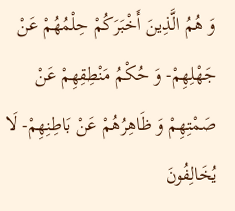وَ هُمُ الَّذِينَ أَخْبَرَكُمْ حِلْمُهُمْ عَنْ جَهْلِهِمْ- وَ حُكْمُ مَنْطِقِهِمْ عَنْ صَمْتِهِمْ وَ ظَاهِرُهُمْ عَنْ بَاطِنِهِمْ- لَا يُخَالِفُونَ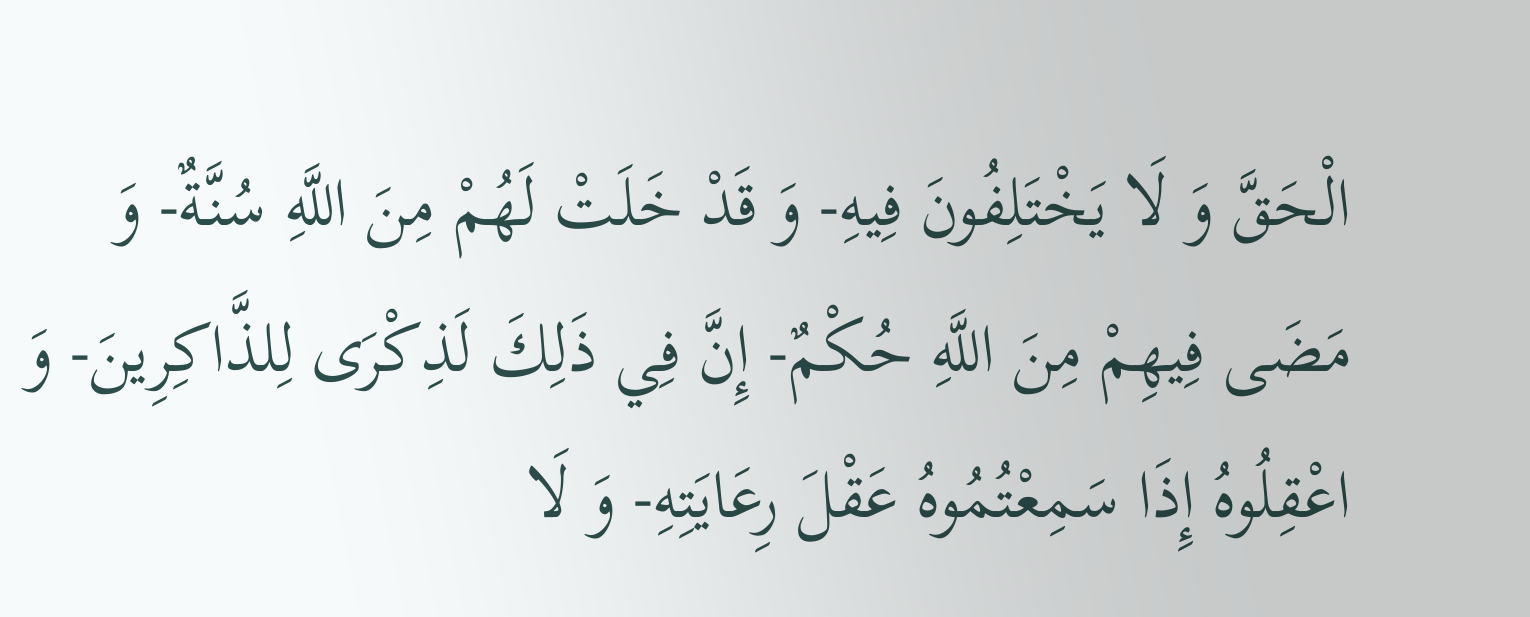الْحَقَّ وَ لَا يَخْتَلِفُونَ فِيهِ- وَ قَدْ خَلَتْ لَهُمْ مِنَ اللَّهِ سُنَّةٌ- وَ مَضَى فِيهِمْ مِنَ اللَّهِ حُكْمٌ- إِنَّ فِي ذَلِكَ لَذِكْرَى لِلذَّاكِرِينَ- وَ اعْقِلُوهُ إِذَا سَمِعْتُمُوهُ عَقْلَ رِعَايَتِهِ- وَ لَا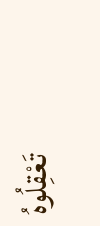تَعْقِلُوهُ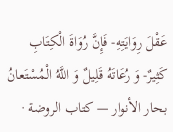عَقْلَ رِوَايَتِهِ- فَإِنَّ رُوَاةَ الْكِتَابِ كَثِيرٌ- وَ رُعَاتَهُ قَلِيلٌ وَ اللَّهُ الْمُسْتَعانُ
بحار الأنوار — كتاب الروضة ·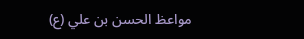مواعظ الحسن بن علي (ع)